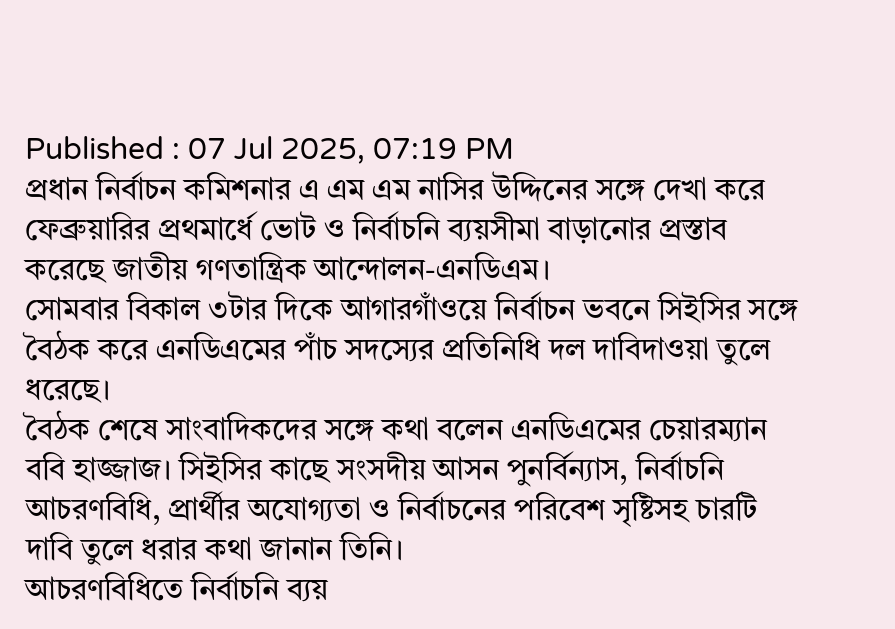Published : 07 Jul 2025, 07:19 PM
প্রধান নির্বাচন কমিশনার এ এম এম নাসির উদ্দিনের সঙ্গে দেখা করে ফেব্রুয়ারির প্রথমার্ধে ভোট ও নির্বাচনি ব্যয়সীমা বাড়ানোর প্রস্তাব করেছে জাতীয় গণতান্ত্রিক আন্দোলন-এনডিএম।
সোমবার বিকাল ৩টার দিকে আগারগাঁওয়ে নির্বাচন ভবনে সিইসির সঙ্গে বৈঠক করে এনডিএমের পাঁচ সদস্যের প্রতিনিধি দল দাবিদাওয়া তুলে ধরেছে।
বৈঠক শেষে সাংবাদিকদের সঙ্গে কথা বলেন এনডিএমের চেয়ারম্যান ববি হাজ্জাজ। সিইসির কাছে সংসদীয় আসন পুনর্বিন্যাস, নির্বাচনি আচরণবিধি, প্রার্থীর অযোগ্যতা ও নির্বাচনের পরিবেশ সৃষ্টিসহ চারটি দাবি তুলে ধরার কথা জানান তিনি।
আচরণবিধিতে নির্বাচনি ব্যয়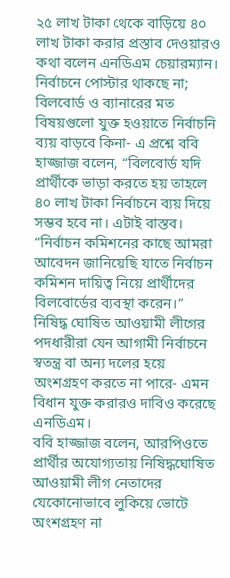২৫ লাখ টাকা থেকে বাড়িয়ে ৪০ লাখ টাকা করার প্রস্তাব দেওয়ারও কথা বলেন এনডিএম চেয়ারম্যান।
নির্বাচনে পোস্টার থাকছে না; বিলবোর্ড ও ব্যানারের মত বিষয়গুলো যুক্ত হওয়াতে নির্বাচনি ব্যয় বাড়বে কিনা- এ প্রশ্নে ববি হাজ্জাজ বলেন, “বিলবোর্ড যদি প্রার্থীকে ভাড়া করতে হয় তাহলে ৪০ লাখ টাকা নির্বাচনে ব্যয় দিয়ে সম্ভব হবে না। এটাই বাস্তব।
“নির্বাচন কমিশনের কাছে আমরা আবেদন জানিয়েছি যাতে নির্বাচন কমিশন দায়িত্ব নিয়ে প্রার্থীদের বিলবোর্ডের ব্যবস্থা করেন।”
নিষিদ্ধ ঘোষিত আওয়ামী লীগের পদধারীরা যেন আগামী নির্বাচনে স্বতন্ত্র বা অন্য দলের হয়ে অংশগ্রহণ করতে না পারে- এমন বিধান যুক্ত করারও দাবিও করেছে এনডিএম।
ববি হাজ্জাজ বলেন, আরপিওতে প্রার্থীর অযোগ্যতায় নিষিদ্ধঘোষিত আওয়ামী লীগ নেতাদের যেকোনোভাবে লুকিয়ে ভোটে অংশগ্রহণ না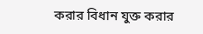করার বিধান যুক্ত করার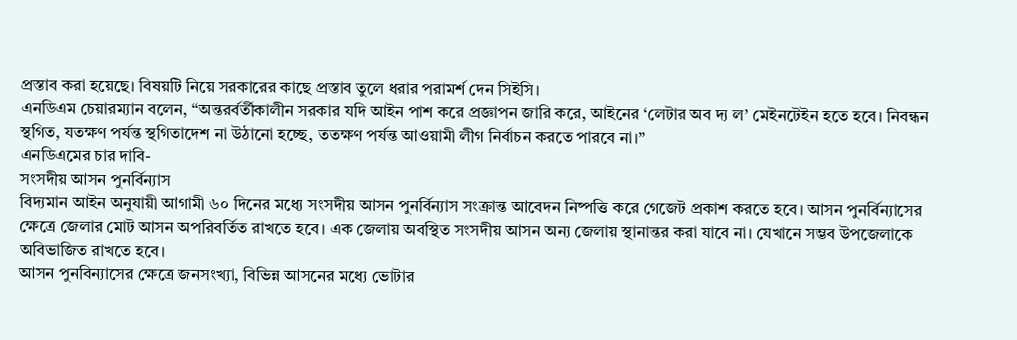প্রস্তাব করা হয়েছে। বিষয়টি নিয়ে সরকারের কাছে প্রস্তাব তুলে ধরার পরামর্শ দেন সিইসি।
এনডিএম চেয়ারম্যান বলেন, “অন্তরর্বর্তীকালীন সরকার যদি আইন পাশ করে প্রজ্ঞাপন জারি করে, আইনের ‘লেটার অব দ্য ল’ মেইনটেইন হতে হবে। নিবন্ধন স্থগিত, যতক্ষণ পর্যন্ত স্থগিতাদেশ না উঠানো হচ্ছে, ততক্ষণ পর্যন্ত আওয়ামী লীগ নির্বাচন করতে পারবে না।”
এনডিএমের চার দাবি-
সংসদীয় আসন পুনর্বিন্যাস
বিদ্যমান আইন অনুযায়ী আগামী ৬০ দিনের মধ্যে সংসদীয় আসন পুনর্বিন্যাস সংক্রান্ত আবেদন নিষ্পত্তি করে গেজেট প্রকাশ করতে হবে। আসন পুনর্বিন্যাসের ক্ষেত্রে জেলার মোট আসন অপরিবর্তিত রাখতে হবে। এক জেলায় অবস্থিত সংসদীয় আসন অন্য জেলায় স্থানান্তর করা যাবে না। যেখানে সম্ভব উপজেলাকে অবিভাজিত রাখতে হবে।
আসন পুনবিন্যাসের ক্ষেত্রে জনসংখ্যা, বিভিন্ন আসনের মধ্যে ভোটার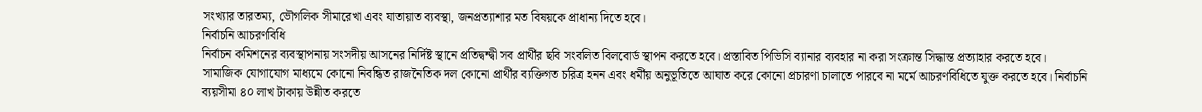সংখ্যার তারতম্য, ভৌগলিক সীমারেখা এবং যাতায়াত ব্যবস্থা, জনপ্রত্যাশার মত বিষয়কে প্রাধান্য দিতে হবে।
নির্বাচনি আচরণবিধি
নির্বাচন কমিশনের ব্যবস্থাপনায় সংসদীয় আসনের নির্দিষ্ট স্থানে প্রতিদ্বন্দ্বী সব প্রার্থীর ছবি সংবলিত বিলবোর্ড স্থাপন করতে হবে। প্রস্তাবিত পিভিসি ব্যানার ব্যবহার না করা সংক্রান্ত সিদ্ধান্ত প্রত্যাহার করতে হবে।
সামাজিক যোগাযোগ মাধ্যমে কোনো নিবন্ধিত রাজনৈতিক দল কোনো প্রার্থীর ব্যক্তিগত চরিত্র হনন এবং ধর্মীয় অনুভূতিতে আঘাত করে কোনো প্রচারণা চালাতে পারবে না মর্মে আচরণবিধিতে যুক্ত করতে হবে। নির্বাচনি ব্যয়সীমা ৪০ লাখ টাকায় উন্নীত করতে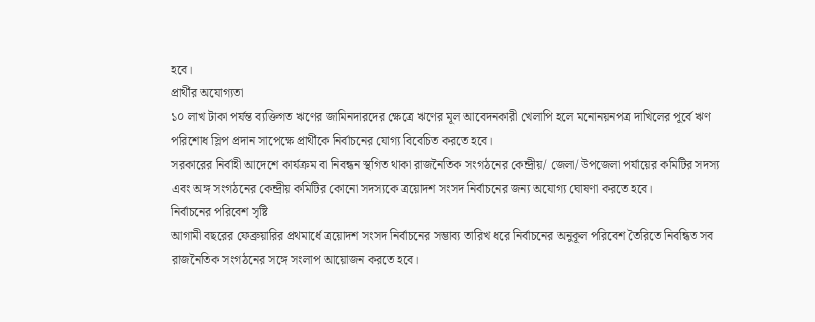হবে।
প্রার্থীর অযোগ্যতা
১০ লাখ টাকা পর্যন্ত ব্যক্তিগত ঋণের জামিনদারদের ক্ষেত্রে ঋণের মূল আবেদনকারী খেলাপি হলে মনোনয়নপত্র দাখিলের পূর্বে ঋণ পরিশোধ স্লিপ প্রদান সাপেক্ষে প্রার্থীকে নির্বাচনের যোগ্য বিবেচিত করতে হবে।
সরকারের নির্বাহী আদেশে কার্যক্রম বা নিবন্ধন স্থগিত থাকা রাজনৈতিক সংগঠনের কেন্দ্রীয়/ জেলা/ উপজেলা পর্যায়ের কমিটির সদস্য এবং অঙ্গ সংগঠনের কেন্দ্রীয় কমিটির কোনো সদস্যকে ত্রয়োদশ সংসদ নির্বাচনের জন্য অযোগ্য ঘোষণা করতে হবে।
নির্বাচনের পরিবেশ সৃষ্টি
আগামী বছরের ফেব্রুয়ারির প্রথমার্ধে ত্রয়োদশ সংসদ নির্বাচনের সম্ভাব্য তারিখ ধরে নির্বাচনের অনুকূল পরিবেশ তৈরিতে নিবন্ধিত সব রাজনৈতিক সংগঠনের সঙ্গে সংলাপ আয়োজন করতে হবে।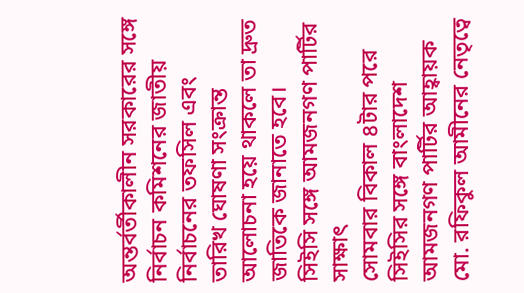অন্তর্বর্তীকালীন সরকারের সঙ্গে নির্বাচন কমিশনের জাতীয় নির্বাচনের তফসিল এবং তারিখ ঘোষণা সংক্রান্ত আলোচনা হয়ে থাকলে তা দ্রুত জাতিকে জানাতে হবে।
সিইসি সঙ্গে আমজনগণ পার্টির সাক্ষাৎ
সোমবার বিকাল ৪টার পরে সিইসির সঙ্গে বাংলাদেশ আমজনগণ পার্টির আহ্বায়ক মো. রফিকুল আমীনের নেতৃত্বে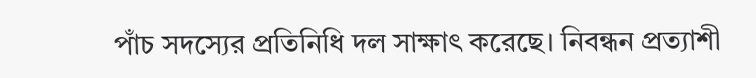পাঁচ সদস্যের প্রতিনিধি দল সাক্ষাৎ করেছে। নিবন্ধন প্রত্যাশী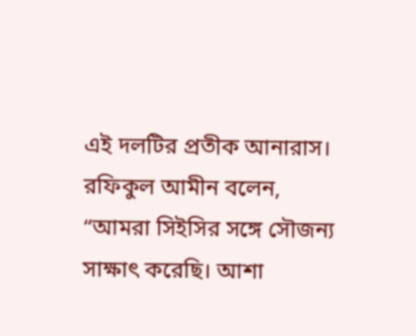এই দলটির প্রতীক আনারাস।
রফিকুল আমীন বলেন, “আমরা সিইসির সঙ্গে সৌজন্য সাক্ষাৎ করেছি। আশা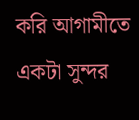করি আগামীতে একটা সুন্দর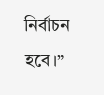নির্বাচন হবে।”